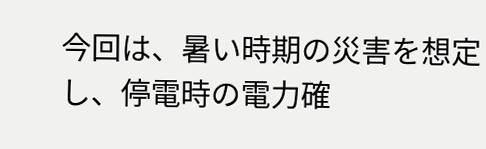今回は、暑い時期の災害を想定し、停電時の電力確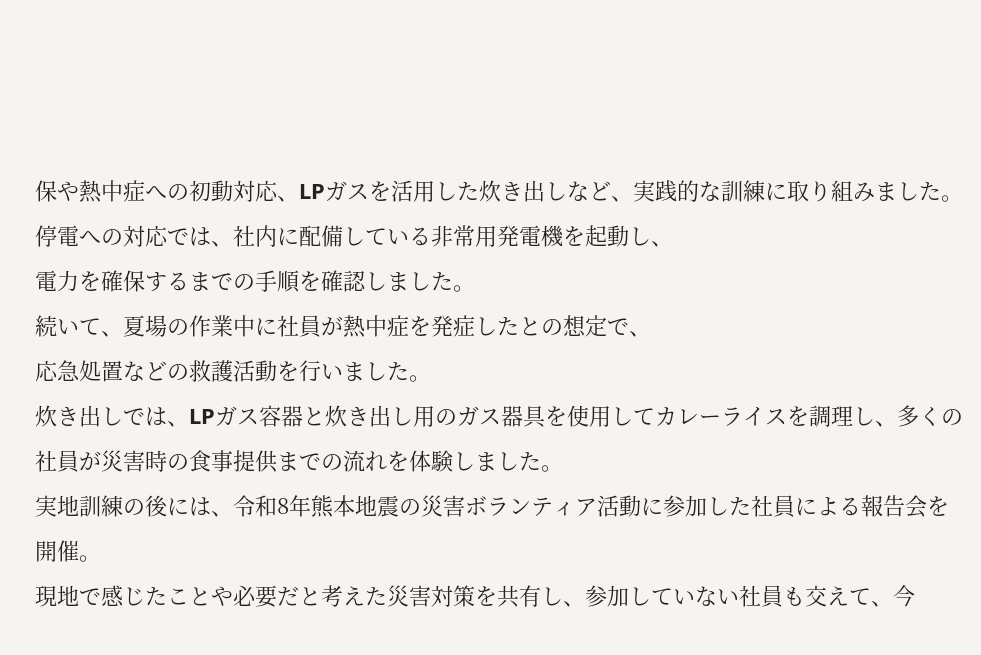保や熱中症への初動対応、LPガスを活用した炊き出しなど、実践的な訓練に取り組みました。
停電への対応では、社内に配備している非常用発電機を起動し、
電力を確保するまでの手順を確認しました。
続いて、夏場の作業中に社員が熱中症を発症したとの想定で、
応急処置などの救護活動を行いました。
炊き出しでは、LPガス容器と炊き出し用のガス器具を使用してカレーライスを調理し、多くの社員が災害時の食事提供までの流れを体験しました。
実地訓練の後には、令和8年熊本地震の災害ボランティア活動に参加した社員による報告会を開催。
現地で感じたことや必要だと考えた災害対策を共有し、参加していない社員も交えて、今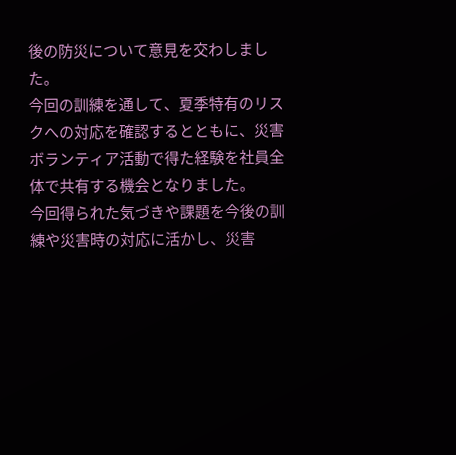後の防災について意見を交わしました。
今回の訓練を通して、夏季特有のリスクへの対応を確認するとともに、災害ボランティア活動で得た経験を社員全体で共有する機会となりました。
今回得られた気づきや課題を今後の訓練や災害時の対応に活かし、災害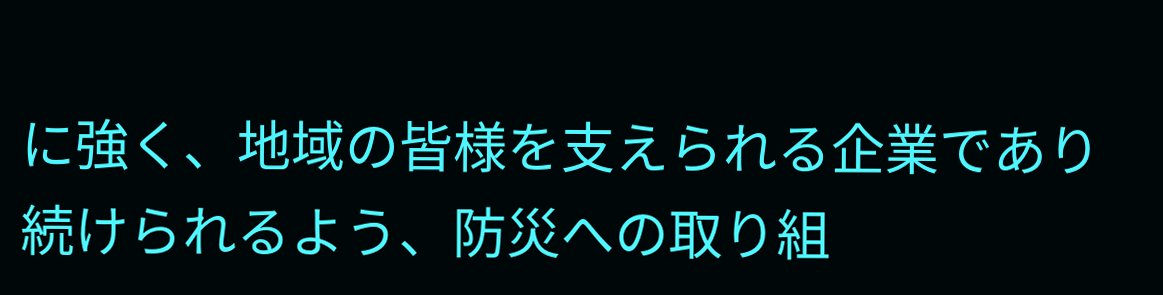に強く、地域の皆様を支えられる企業であり続けられるよう、防災への取り組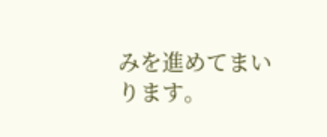みを進めてまいります。